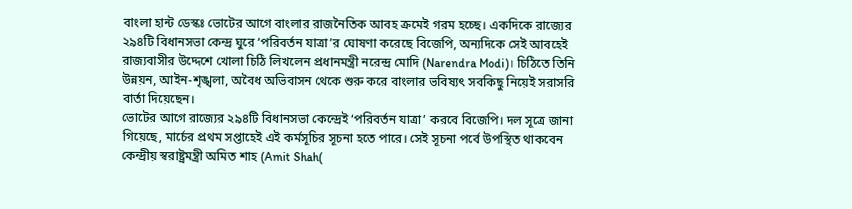বাংলা হান্ট ডেস্কঃ ভোটের আগে বাংলার রাজনৈতিক আবহ ক্রমেই গরম হচ্ছে। একদিকে রাজ্যের ২৯৪টি বিধানসভা কেন্দ্র ঘুরে ‘পরিবর্তন যাত্রা’র ঘোষণা করেছে বিজেপি, অন্যদিকে সেই আবহেই রাজ্যবাসীর উদ্দেশে খোলা চিঠি লিখলেন প্রধানমন্ত্রী নরেন্দ্র মোদি (Narendra Modi)। চিঠিতে তিনি উন্নয়ন, আইন-শৃঙ্খলা, অবৈধ অভিবাসন থেকে শুরু করে বাংলার ভবিষ্যৎ সবকিছু নিয়েই সরাসরি বার্তা দিয়েছেন।
ভোটের আগে রাজ্যের ২৯৪টি বিধানসভা কেন্দ্রেই ‘পরিবর্তন যাত্রা’ করবে বিজেপি। দল সূত্রে জানা গিয়েছে, মার্চের প্রথম সপ্তাহেই এই কর্মসূচির সূচনা হতে পারে। সেই সূচনা পর্বে উপস্থিত থাকবেন কেন্দ্রীয় স্বরাষ্ট্রমন্ত্রী অমিত শাহ (Amit Shah(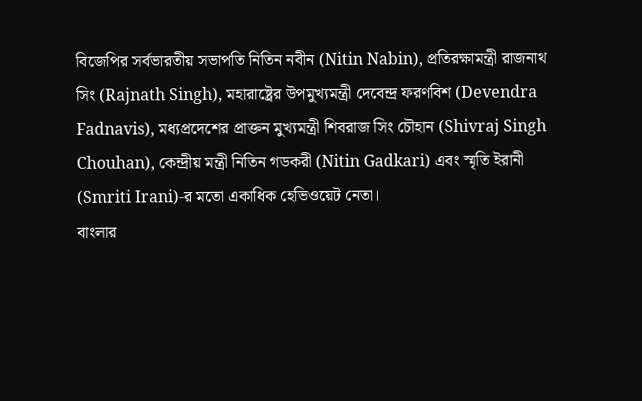বিজেপির সর্বভারতীয় সভাপতি নিতিন নবীন (Nitin Nabin), প্রতিরক্ষামন্ত্রী রাজনাথ সিং (Rajnath Singh), মহারাষ্ট্রের উপমুখ্যমন্ত্রী দেবেন্দ্র ফরণবিশ (Devendra Fadnavis), মধ্যপ্রদেশের প্রাক্তন মুখ্যমন্ত্রী শিবরাজ সিং চৌহান (Shivraj Singh Chouhan), কেন্দ্রীয় মন্ত্রী নিতিন গডকরী (Nitin Gadkari) এবং স্মৃতি ইরানী (Smriti Irani)-র মতো একাধিক হেভিওয়েট নেতা।
বাংলার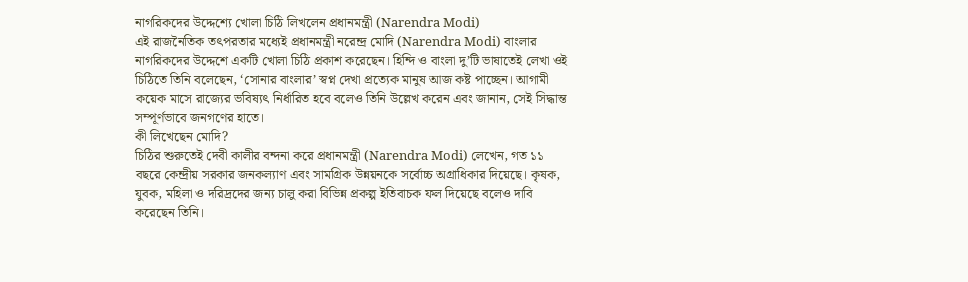নাগরিকদের উদ্দেশ্যে খোলা চিঠি লিখলেন প্রধানমন্ত্রী (Narendra Modi)
এই রাজনৈতিক তৎপরতার মধ্যেই প্রধানমন্ত্রী নরেন্দ্র মোদি (Narendra Modi) বাংলার নাগরিকদের উদ্দেশে একটি খোলা চিঠি প্রকাশ করেছেন। হিন্দি ও বাংলা দু’টি ভাষাতেই লেখা ওই চিঠিতে তিনি বলেছেন, ‘সোনার বাংলার’ স্বপ্ন দেখা প্রত্যেক মানুষ আজ কষ্ট পাচ্ছেন। আগামী কয়েক মাসে রাজ্যের ভবিষ্যৎ নির্ধারিত হবে বলেও তিনি উল্লেখ করেন এবং জানান, সেই সিদ্ধান্ত সম্পূর্ণভাবে জনগণের হাতে।
কী লিখেছেন মোদি?
চিঠির শুরুতেই দেবী কালীর বন্দনা করে প্রধানমন্ত্রী (Narendra Modi) লেখেন, গত ১১ বছরে কেন্দ্রীয় সরকার জনকল্যাণ এবং সামগ্রিক উন্নয়নকে সর্বোচ্চ অগ্রাধিকার দিয়েছে। কৃষক, যুবক, মহিলা ও দরিদ্রদের জন্য চালু করা বিভিন্ন প্রকল্প ইতিবাচক ফল দিয়েছে বলেও দাবি করেছেন তিনি।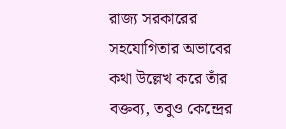রাজ্য সরকারের সহযোগিতার অভাবের কথা উল্লেখ করে তাঁর বক্তব্য, তবুও কেন্দ্রের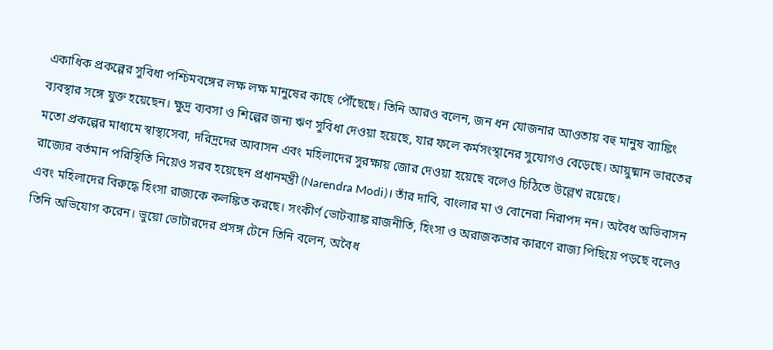একাধিক প্রকল্পের সুবিধা পশ্চিমবঙ্গের লক্ষ লক্ষ মানুষের কাছে পৌঁছেছে। তিনি আরও বলেন, জন ধন যোজনার আওতায় বহু মানুষ ব্যাঙ্কিং ব্যবস্থার সঙ্গে যুক্ত হয়েছেন। ক্ষুদ্র ব্যবসা ও শিল্পের জন্য ঋণ সুবিধা দেওয়া হয়েছে, যার ফলে কর্মসংস্থানের সুযোগও বেড়েছে। আয়ুষ্মান ভারতের মতো প্রকল্পের মাধ্যমে স্বাস্থ্যসেবা, দরিদ্রদের আবাসন এবং মহিলাদের সুরক্ষায় জোর দেওয়া হয়েছে বলেও চিঠিতে উল্লেখ রয়েছে।
রাজ্যের বর্তমান পরিস্থিতি নিয়েও সরব হয়েছেন প্রধানমন্ত্রী (Narendra Modi)। তাঁর দাবি, বাংলার মা ও বোনেরা নিরাপদ নন। অবৈধ অভিবাসন এবং মহিলাদের বিরুদ্ধে হিংসা রাজ্যকে কলঙ্কিত করছে। সংকীর্ণ ভোটব্যাঙ্ক রাজনীতি, হিংসা ও অরাজকতার কারণে রাজ্য পিছিয়ে পড়ছে বলেও তিনি অভিযোগ করেন। ভুয়ো ভোটারদের প্রসঙ্গ টেনে তিনি বলেন, অবৈধ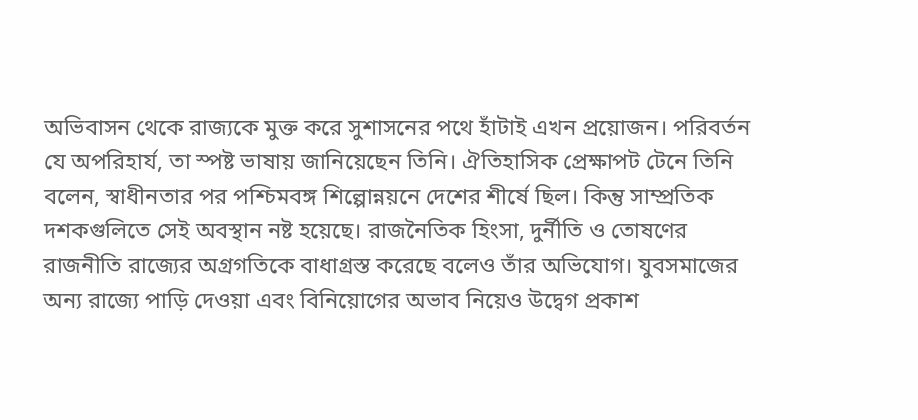অভিবাসন থেকে রাজ্যকে মুক্ত করে সুশাসনের পথে হাঁটাই এখন প্রয়োজন। পরিবর্তন যে অপরিহার্য, তা স্পষ্ট ভাষায় জানিয়েছেন তিনি। ঐতিহাসিক প্রেক্ষাপট টেনে তিনি বলেন, স্বাধীনতার পর পশ্চিমবঙ্গ শিল্পোন্নয়নে দেশের শীর্ষে ছিল। কিন্তু সাম্প্রতিক দশকগুলিতে সেই অবস্থান নষ্ট হয়েছে। রাজনৈতিক হিংসা, দুর্নীতি ও তোষণের রাজনীতি রাজ্যের অগ্রগতিকে বাধাগ্রস্ত করেছে বলেও তাঁর অভিযোগ। যুবসমাজের অন্য রাজ্যে পাড়ি দেওয়া এবং বিনিয়োগের অভাব নিয়েও উদ্বেগ প্রকাশ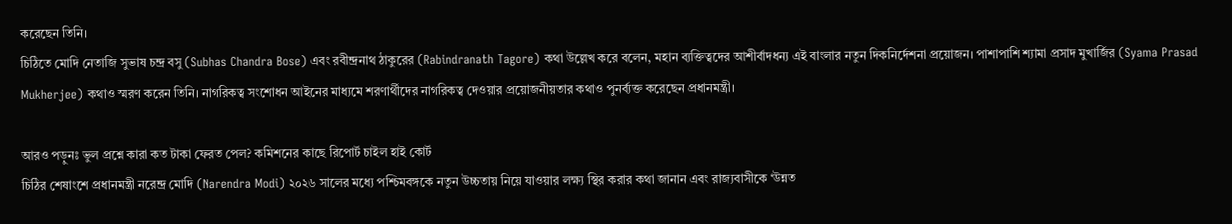করেছেন তিনি।
চিঠিতে মোদি নেতাজি সুভাষ চন্দ্র বসু (Subhas Chandra Bose) এবং রবীন্দ্রনাথ ঠাকুরের (Rabindranath Tagore) কথা উল্লেখ করে বলেন, মহান ব্যক্তিত্বদের আশীর্বাদধন্য এই বাংলার নতুন দিকনির্দেশনা প্রয়োজন। পাশাপাশি শ্যামা প্রসাদ মুখার্জির (Syama Prasad Mukherjee) কথাও স্মরণ করেন তিনি। নাগরিকত্ব সংশোধন আইনের মাধ্যমে শরণার্থীদের নাগরিকত্ব দেওয়ার প্রয়োজনীয়তার কথাও পুনর্ব্যক্ত করেছেন প্রধানমন্ত্রী।

আরও পড়ুনঃ ভুল প্রশ্নে কারা কত টাকা ফেরত পেল? কমিশনের কাছে রিপোর্ট চাইল হাই কোর্ট
চিঠির শেষাংশে প্রধানমন্ত্রী নরেন্দ্র মোদি (Narendra Modi) ২০২৬ সালের মধ্যে পশ্চিমবঙ্গকে নতুন উচ্চতায় নিয়ে যাওয়ার লক্ষ্য স্থির করার কথা জানান এবং রাজ্যবাসীকে ‘উন্নত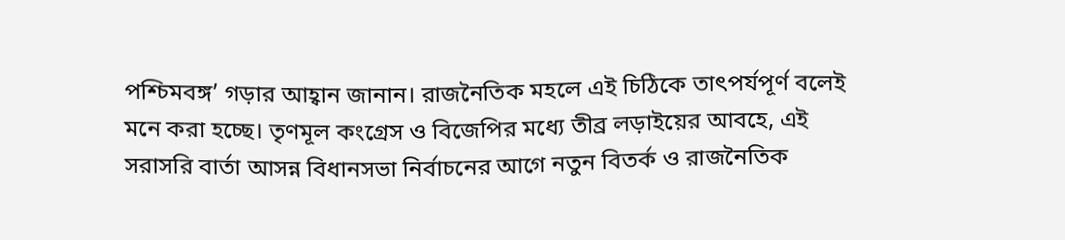পশ্চিমবঙ্গ’ গড়ার আহ্বান জানান। রাজনৈতিক মহলে এই চিঠিকে তাৎপর্যপূর্ণ বলেই মনে করা হচ্ছে। তৃণমূল কংগ্রেস ও বিজেপির মধ্যে তীব্র লড়াইয়ের আবহে, এই সরাসরি বার্তা আসন্ন বিধানসভা নির্বাচনের আগে নতুন বিতর্ক ও রাজনৈতিক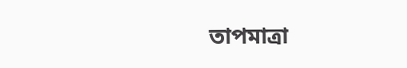তাপমাত্রা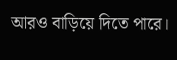আরও বাড়িয়ে দিতে পারে।